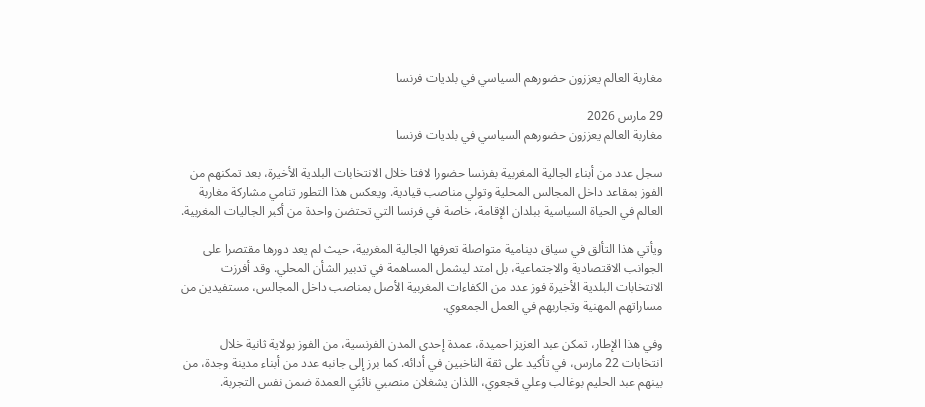مغاربة العالم يعززون حضورهم السياسي في بلديات فرنسا

29 مارس 2026
مغاربة العالم يعززون حضورهم السياسي في بلديات فرنسا

سجل عدد من أبناء الجالية المغربية بفرنسا حضورا لافتا خلال الانتخابات البلدية الأخيرة، بعد تمكنهم من الفوز بمقاعد داخل المجالس المحلية وتولي مناصب قيادية. ويعكس هذا التطور تنامي مشاركة مغاربة العالم في الحياة السياسية ببلدان الإقامة، خاصة في فرنسا التي تحتضن واحدة من أكبر الجاليات المغربية.

ويأتي هذا التألق في سياق دينامية متواصلة تعرفها الجالية المغربية، حيث لم يعد دورها مقتصرا على الجوانب الاقتصادية والاجتماعية، بل امتد ليشمل المساهمة في تدبير الشأن المحلي. وقد أفرزت الانتخابات البلدية الأخيرة فوز عدد من الكفاءات المغربية الأصل بمناصب داخل المجالس، مستفيدين من مساراتهم المهنية وتجاربهم في العمل الجمعوي.

وفي هذا الإطار، تمكن عبد العزيز احميدة، عمدة إحدى المدن الفرنسية، من الفوز بولاية ثانية خلال انتخابات 22 مارس، في تأكيد على ثقة الناخبين في أدائه. كما برز إلى جانبه عدد من أبناء مدينة وجدة، من بينهم عبد الحليم بوغالب وعلي قجعوي، اللذان يشغلان منصبي نائبَي العمدة ضمن نفس التجربة.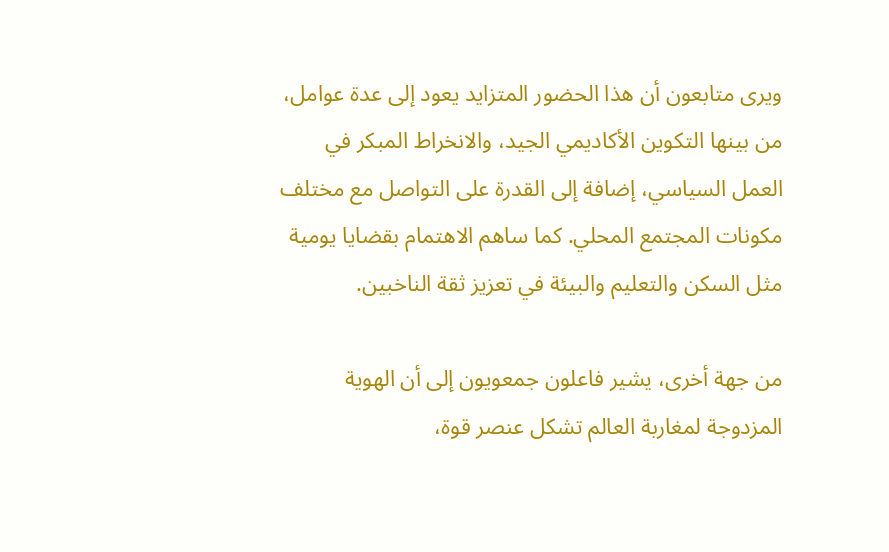ويرى متابعون أن هذا الحضور المتزايد يعود إلى عدة عوامل، من بينها التكوين الأكاديمي الجيد، والانخراط المبكر في العمل السياسي، إضافة إلى القدرة على التواصل مع مختلف مكونات المجتمع المحلي. كما ساهم الاهتمام بقضايا يومية مثل السكن والتعليم والبيئة في تعزيز ثقة الناخبين.

من جهة أخرى، يشير فاعلون جمعويون إلى أن الهوية المزدوجة لمغاربة العالم تشكل عنصر قوة،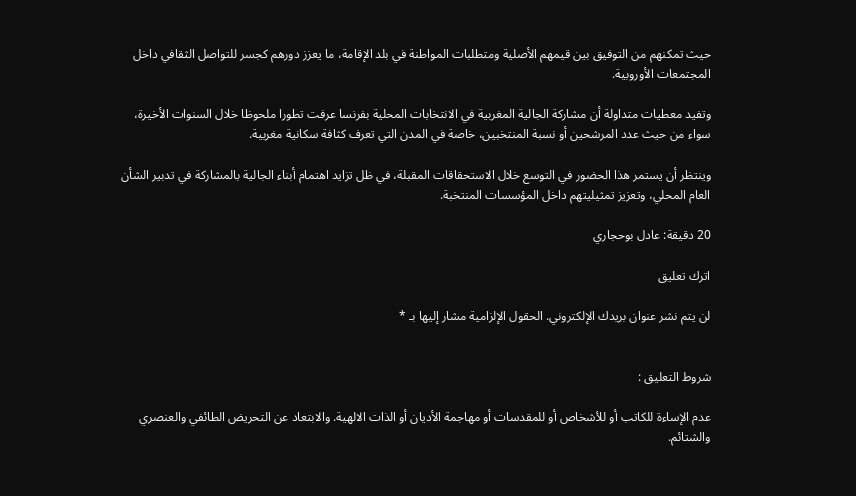حيث تمكنهم من التوفيق بين قيمهم الأصلية ومتطلبات المواطنة في بلد الإقامة، ما يعزز دورهم كجسر للتواصل الثقافي داخل المجتمعات الأوروبية.

وتفيد معطيات متداولة أن مشاركة الجالية المغربية في الانتخابات المحلية بفرنسا عرفت تطورا ملحوظا خلال السنوات الأخيرة، سواء من حيث عدد المرشحين أو نسبة المنتخبين، خاصة في المدن التي تعرف كثافة سكانية مغربية.

وينتظر أن يستمر هذا الحضور في التوسع خلال الاستحقاقات المقبلة، في ظل تزايد اهتمام أبناء الجالية بالمشاركة في تدبير الشأن العام المحلي، وتعزيز تمثيليتهم داخل المؤسسات المنتخبة.

20 دقيقة: عادل بوحجاري

اترك تعليق

لن يتم نشر عنوان بريدك الإلكتروني. الحقول الإلزامية مشار إليها بـ *


شروط التعليق :

عدم الإساءة للكاتب أو للأشخاص أو للمقدسات أو مهاجمة الأديان أو الذات الالهية. والابتعاد عن التحريض الطائفي والعنصري والشتائم.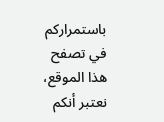باستمراركم في تصفح هذا الموقع، نعتبر أنكم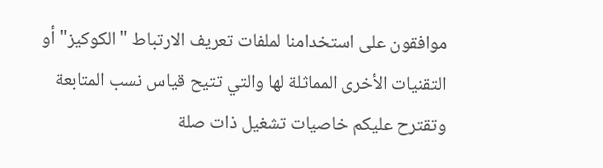موافقون على استخدامنا لملفات تعريف الارتباط "الكوكيز" أو التقنيات الأخرى المماثلة لها والتي تتيح قياس نسب المتابعة وتقترح عليكم خاصيات تشغيل ذات صلة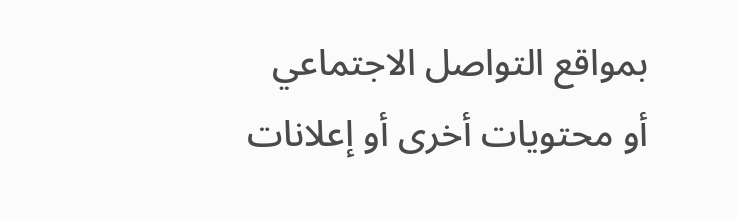بمواقع التواصل الاجتماعي أو محتويات أخرى أو إعلانات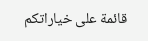قائمة على خياراتكم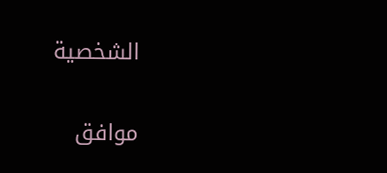الشخصية

موافق